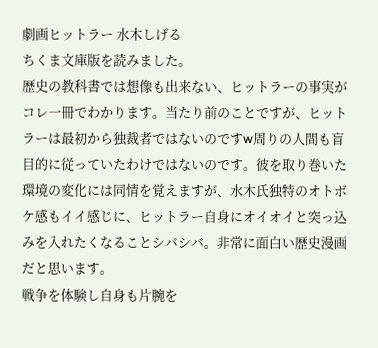劇画ヒットラー 水木しげる
ちくま文庫版を読みました。
歴史の教科書では想像も出来ない、ヒットラーの事実がコレ一冊でわかります。当たり前のことですが、ヒットラーは最初から独裁者ではないのですw周りの人間も盲目的に従っていたわけではないのです。彼を取り巻いた環境の変化には同情を覚えますが、水木氏独特のオトボケ感もイイ感じに、ヒットラー自身にオイオイと突っ込みを入れたくなることシバシバ。非常に面白い歴史漫画だと思います。
戦争を体験し自身も片腕を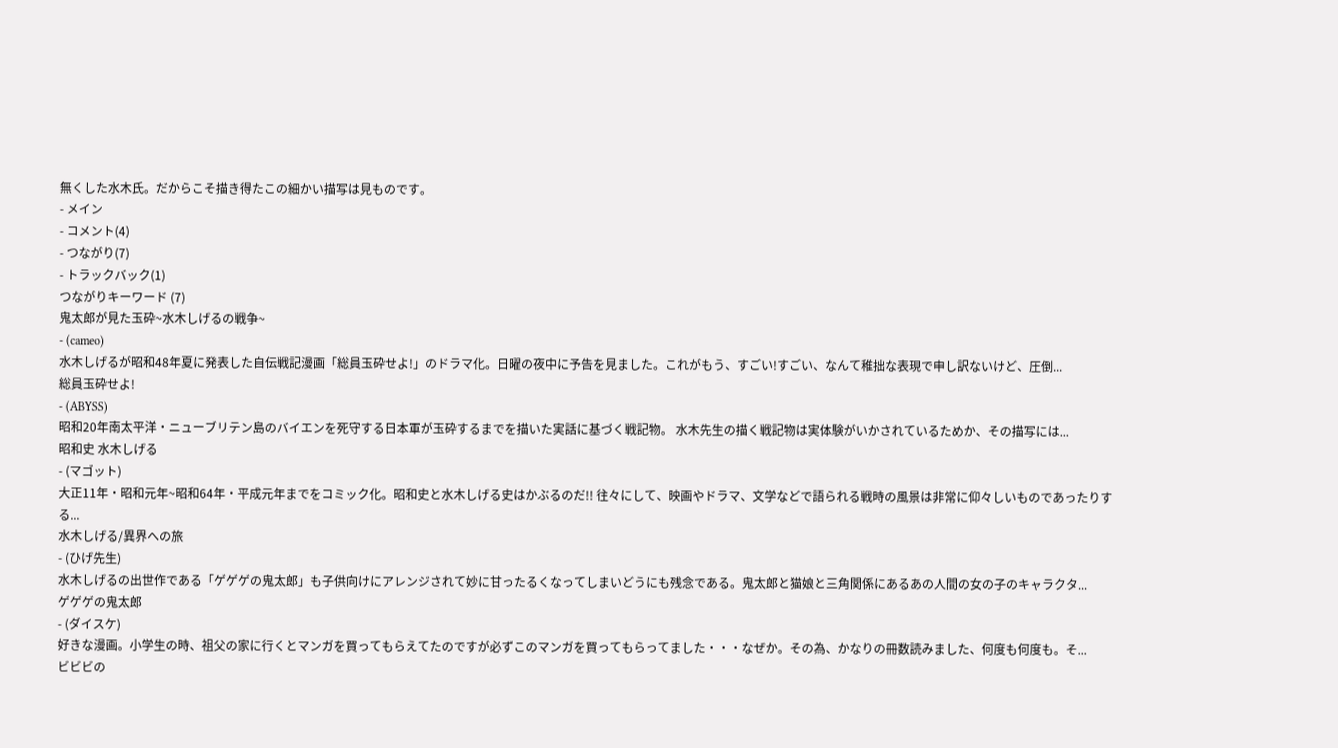無くした水木氏。だからこそ描き得たこの細かい描写は見ものです。
- メイン
- コメント(4)
- つながり(7)
- トラックバック(1)
つながりキーワード (7)
鬼太郎が見た玉砕~水木しげるの戦争~
- (cameo)
水木しげるが昭和48年夏に発表した自伝戦記漫画「総員玉砕せよ!」のドラマ化。日曜の夜中に予告を見ました。これがもう、すごい!すごい、なんて稚拙な表現で申し訳ないけど、圧倒...
総員玉砕せよ!
- (ABYSS)
昭和20年南太平洋・ニューブリテン島のバイエンを死守する日本軍が玉砕するまでを描いた実話に基づく戦記物。 水木先生の描く戦記物は実体験がいかされているためか、その描写には...
昭和史 水木しげる
- (マゴット)
大正11年・昭和元年~昭和64年・平成元年までをコミック化。昭和史と水木しげる史はかぶるのだ!! 往々にして、映画やドラマ、文学などで語られる戦時の風景は非常に仰々しいものであったりする...
水木しげる/異界への旅
- (ひげ先生)
水木しげるの出世作である「ゲゲゲの鬼太郎」も子供向けにアレンジされて妙に甘ったるくなってしまいどうにも残念である。鬼太郎と猫娘と三角関係にあるあの人間の女の子のキャラクタ...
ゲゲゲの鬼太郎
- (ダイスケ)
好きな漫画。小学生の時、祖父の家に行くとマンガを買ってもらえてたのですが必ずこのマンガを買ってもらってました・・・なぜか。その為、かなりの冊数読みました、何度も何度も。そ...
ビビビの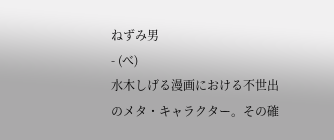ねずみ男
- (べ)
水木しげる漫画における不世出のメタ・キャラクター。その確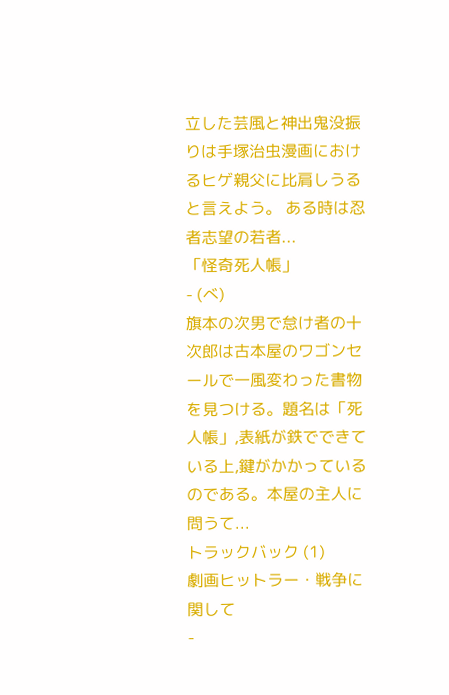立した芸風と神出鬼没振りは手塚治虫漫画におけるヒゲ親父に比肩しうると言えよう。 ある時は忍者志望の若者...
「怪奇死人帳」
- (べ)
旗本の次男で怠け者の十次郎は古本屋のワゴンセールで一風変わった書物を見つける。題名は「死人帳」,表紙が鉄でできている上,鍵がかかっているのである。本屋の主人に問うて...
トラックバック (1)
劇画ヒットラー・戦争に関して
-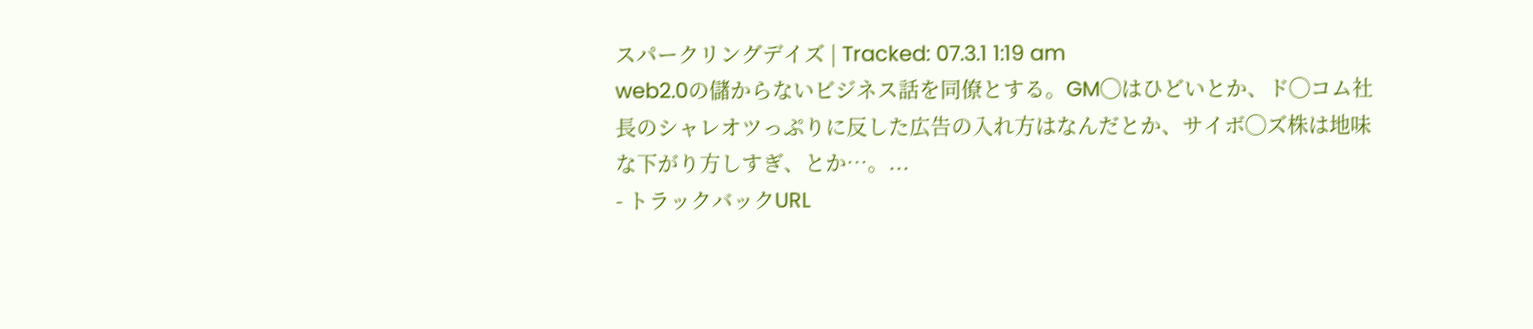スパークリングデイズ | Tracked: 07.3.1 1:19 am
web2.0の儲からないビジネス話を同僚とする。GM◯はひどいとか、ド◯コム社長のシャレオツっぷりに反した広告の入れ方はなんだとか、サイボ◯ズ株は地味な下がり方しすぎ、とか…。...
- トラックバックURL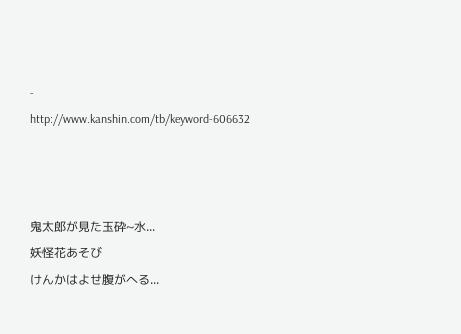- http://www.kanshin.com/tb/keyword-606632



鬼太郎が見た玉砕~水...
妖怪花あそび
けんかはよせ腹がへる...